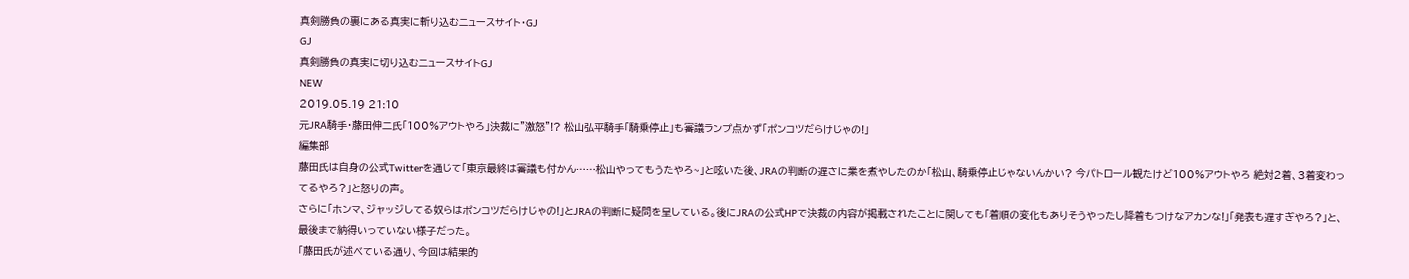真剣勝負の裏にある真実に斬り込むニュースサイト・GJ
GJ
真剣勝負の真実に切り込むニュースサイトGJ
NEW
2019.05.19 21:10
元JRA騎手・藤田伸二氏「100%アウトやろ」決裁に”激怒”!? 松山弘平騎手「騎乗停止」も審議ランプ点かず「ポンコツだらけじゃの!」
編集部
藤田氏は自身の公式Twitterを通じて「東京最終は審議も付かん……松山やってもうたやろ~」と呟いた後、JRAの判断の遅さに業を煮やしたのか「松山、騎乗停止じゃないんかい? 今パトロール観たけど100%アウトやろ 絶対2着、3着変わってるやろ?」と怒りの声。
さらに「ホンマ、ジャッジしてる奴らはポンコツだらけじゃの!」とJRAの判断に疑問を呈している。後にJRAの公式HPで決裁の内容が掲載されたことに関しても「着順の変化もありそうやったし降着もつけなアカンな!」「発表も遅すぎやろ?」と、最後まで納得いっていない様子だった。
「藤田氏が述べている通り、今回は結果的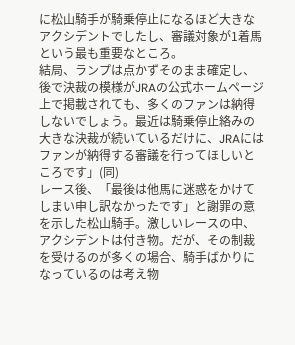に松山騎手が騎乗停止になるほど大きなアクシデントでしたし、審議対象が1着馬という最も重要なところ。
結局、ランプは点かずそのまま確定し、後で決裁の模様がJRAの公式ホームページ上で掲載されても、多くのファンは納得しないでしょう。最近は騎乗停止絡みの大きな決裁が続いているだけに、JRAにはファンが納得する審議を行ってほしいところです」(同)
レース後、「最後は他馬に迷惑をかけてしまい申し訳なかったです」と謝罪の意を示した松山騎手。激しいレースの中、アクシデントは付き物。だが、その制裁を受けるのが多くの場合、騎手ばかりになっているのは考え物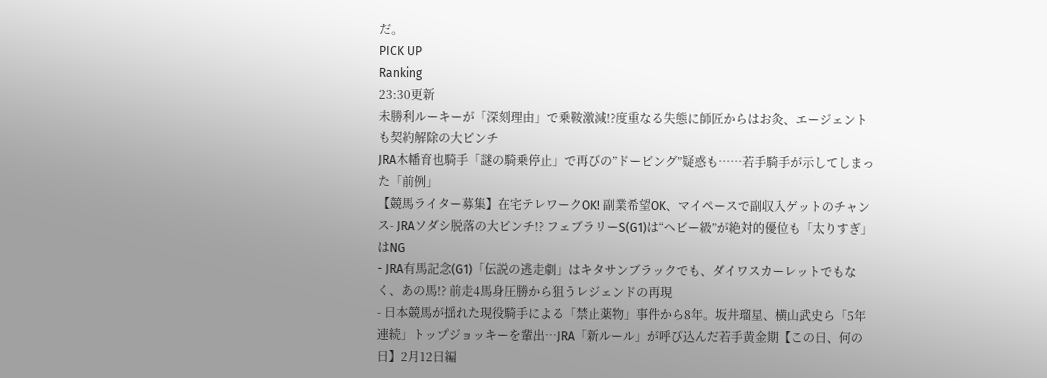だ。
PICK UP
Ranking
23:30更新
未勝利ルーキーが「深刻理由」で乗鞍激減!?度重なる失態に師匠からはお灸、エージェントも契約解除の大ピンチ
JRA木幡育也騎手「謎の騎乗停止」で再びの”ドーピング”疑惑も……若手騎手が示してしまった「前例」
【競馬ライター募集】在宅テレワークOK! 副業希望OK、マイペースで副収入ゲットのチャンス- JRAソダシ脱落の大ピンチ!? フェブラリーS(G1)は“ヘビー級”が絶対的優位も「太りすぎ」はNG
- JRA有馬記念(G1)「伝説の逃走劇」はキタサンブラックでも、ダイワスカーレットでもなく、あの馬!? 前走4馬身圧勝から狙うレジェンドの再現
- 日本競馬が揺れた現役騎手による「禁止薬物」事件から8年。坂井瑠星、横山武史ら「5年連続」トップジョッキーを輩出…JRA「新ルール」が呼び込んだ若手黄金期【この日、何の日】2月12日編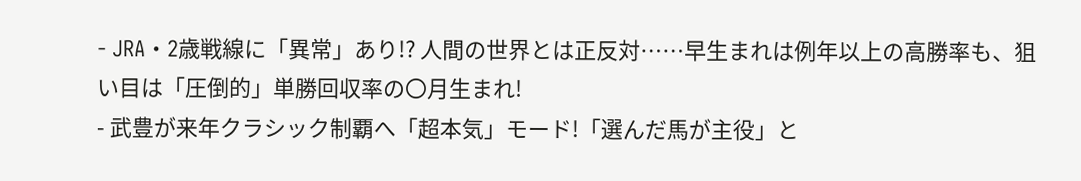- JRA・2歳戦線に「異常」あり!? 人間の世界とは正反対……早生まれは例年以上の高勝率も、狙い目は「圧倒的」単勝回収率の〇月生まれ!
- 武豊が来年クラシック制覇へ「超本気」モード!「選んだ馬が主役」と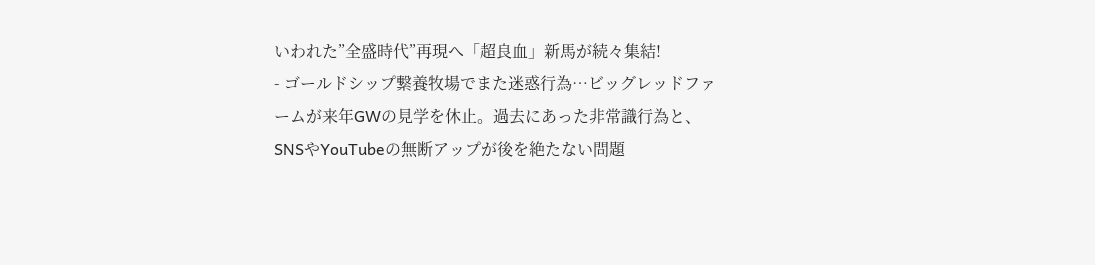いわれた”全盛時代”再現へ「超良血」新馬が続々集結!
- ゴールドシップ繋養牧場でまた迷惑行為…ビッグレッドファームが来年GWの見学を休止。過去にあった非常識行為と、SNSやYouTubeの無断アップが後を絶たない問題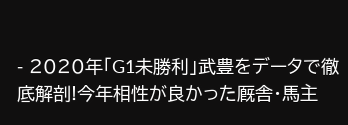- 2020年「G1未勝利」武豊をデータで徹底解剖!今年相性が良かった厩舎・馬主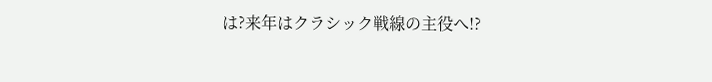は?来年はクラシック戦線の主役へ!?